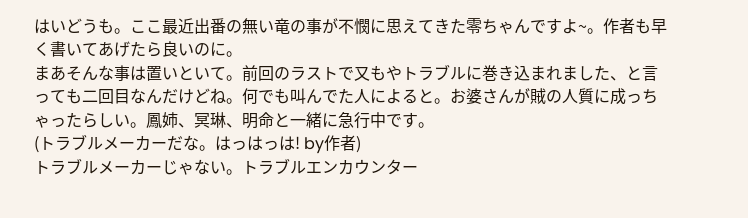はいどうも。ここ最近出番の無い竜の事が不憫に思えてきた零ちゃんですよ~。作者も早く書いてあげたら良いのに。
まあそんな事は置いといて。前回のラストで又もやトラブルに巻き込まれました、と言っても二回目なんだけどね。何でも叫んでた人によると。お婆さんが賊の人質に成っちゃったらしい。鳳姉、冥琳、明命と一緒に急行中です。
(トラブルメーカーだな。はっはっは! by作者)
トラブルメーカーじゃない。トラブルエンカウンター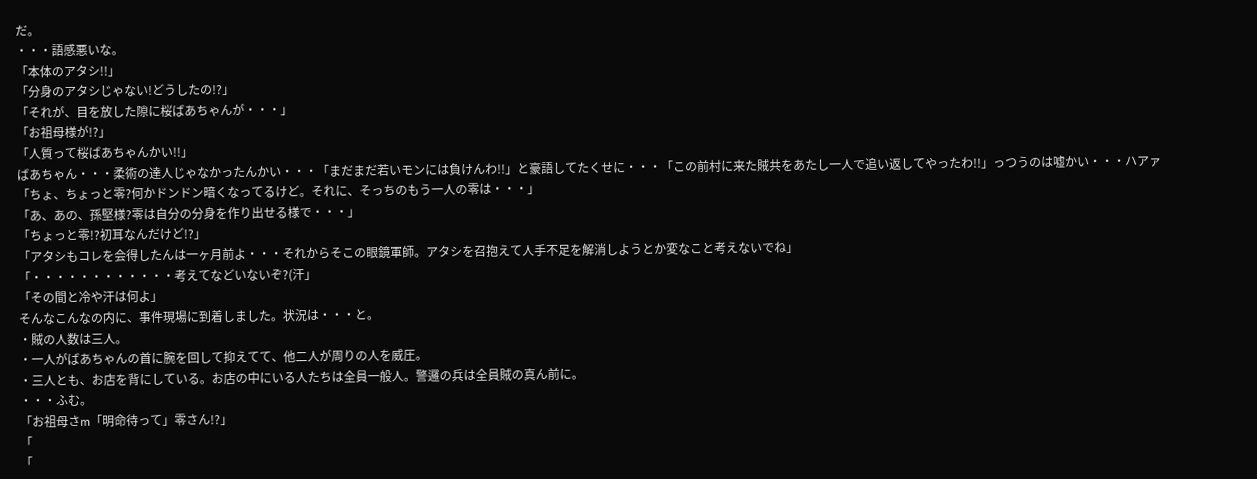だ。
・・・語感悪いな。
「本体のアタシ!!」
「分身のアタシじゃない!どうしたの!?」
「それが、目を放した隙に桜ばあちゃんが・・・」
「お祖母様が!?」
「人質って桜ばあちゃんかい!!」
ばあちゃん・・・柔術の達人じゃなかったんかい・・・「まだまだ若いモンには負けんわ!!」と豪語してたくせに・・・「この前村に来た賊共をあたし一人で追い返してやったわ!!」っつうのは嘘かい・・・ハアァ
「ちょ、ちょっと零?何かドンドン暗くなってるけど。それに、そっちのもう一人の零は・・・」
「あ、あの、孫堅様?零は自分の分身を作り出せる様で・・・」
「ちょっと零!?初耳なんだけど!?」
「アタシもコレを会得したんは一ヶ月前よ・・・それからそこの眼鏡軍師。アタシを召抱えて人手不足を解消しようとか変なこと考えないでね」
「・・・・・・・・・・・・考えてなどいないぞ?(汗」
「その間と冷や汗は何よ」
そんなこんなの内に、事件現場に到着しました。状況は・・・と。
・賊の人数は三人。
・一人がばあちゃんの首に腕を回して抑えてて、他二人が周りの人を威圧。
・三人とも、お店を背にしている。お店の中にいる人たちは全員一般人。警邏の兵は全員賊の真ん前に。
・・・ふむ。
「お祖母さm「明命待って」零さん!?」
「
「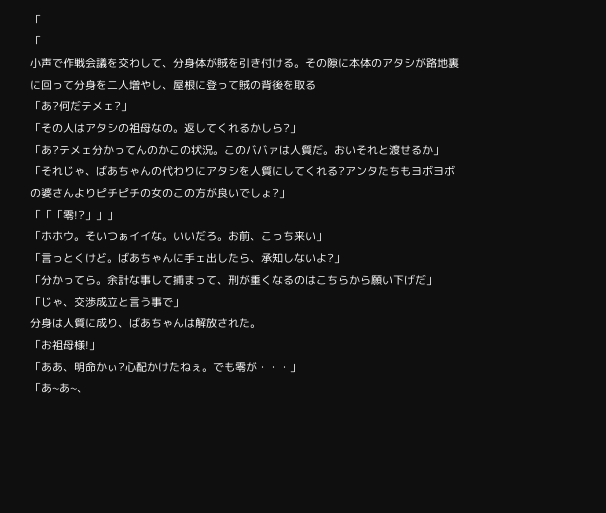「
「
小声で作戦会議を交わして、分身体が賊を引き付ける。その隙に本体のアタシが路地裏に回って分身を二人増やし、屋根に登って賊の背後を取る
「あ?何だテメェ?」
「その人はアタシの祖母なの。返してくれるかしら?」
「あ?テメェ分かってんのかこの状況。このババァは人質だ。おいそれと渡せるか」
「それじゃ、ばあちゃんの代わりにアタシを人質にしてくれる?アンタたちもヨボヨボの婆さんよりピチピチの女のこの方が良いでしょ?」
「「「零!?」」」
「ホホウ。そいつぁイイな。いいだろ。お前、こっち来い」
「言っとくけど。ばあちゃんに手ェ出したら、承知しないよ?」
「分かってら。余計な事して捕まって、刑が重くなるのはこちらから願い下げだ」
「じゃ、交渉成立と言う事で」
分身は人質に成り、ばあちゃんは解放された。
「お祖母様!」
「ああ、明命かぃ?心配かけたねぇ。でも零が・・・」
「あ~あ~、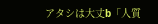アタシは大丈b「人質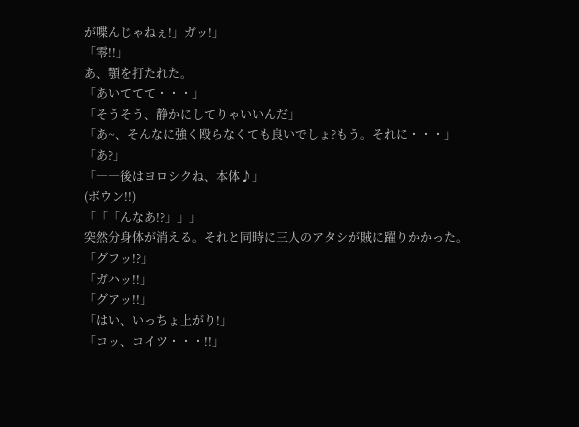が喋んじゃねぇ!」ガッ!」
「零!!」
あ、顎を打たれた。
「あいててて・・・」
「そうそう、静かにしてりゃいいんだ」
「あ~、そんなに強く殴らなくても良いでしょ?もう。それに・・・」
「あ?」
「――後はヨロシクね、本体♪」
(ボウン!!)
「「「んなあ!?」」」
突然分身体が消える。それと同時に三人のアタシが賊に躍りかかった。
「グフッ!?」
「ガハッ!!」
「グアッ!!」
「はい、いっちょ上がり!」
「コッ、コイツ・・・!!」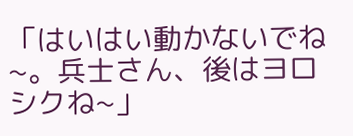「はいはい動かないでね~。兵士さん、後はヨロシクね~」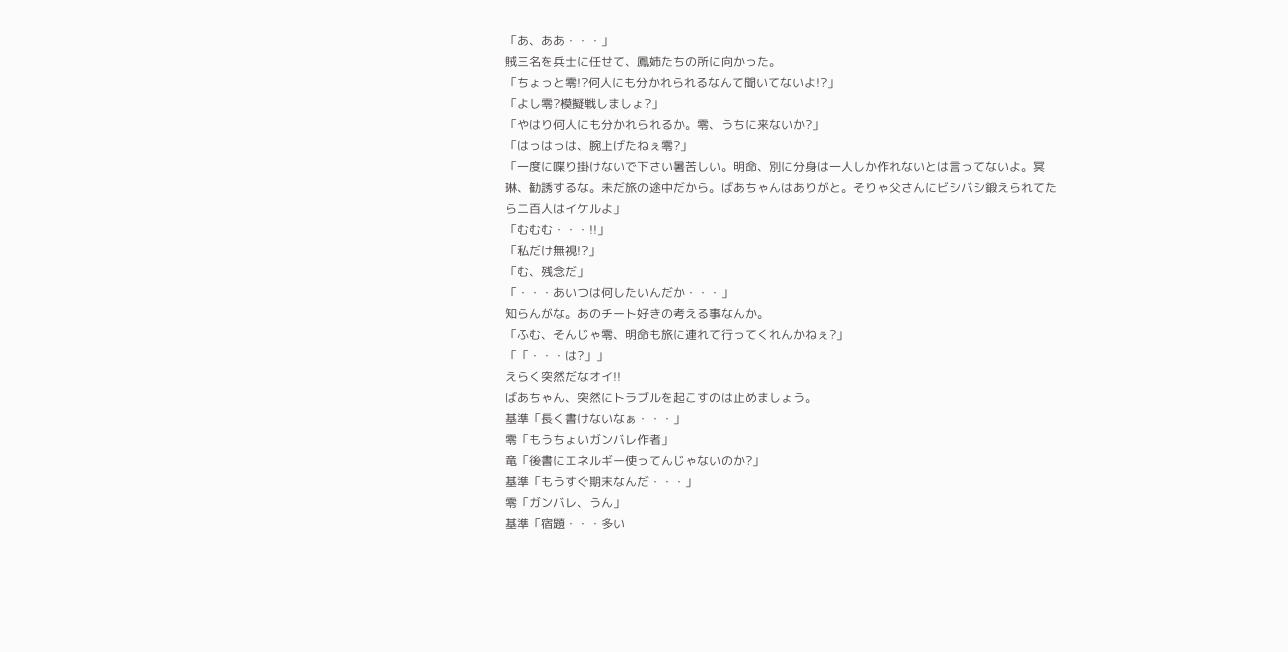「あ、ああ・・・」
賊三名を兵士に任せて、鳳姉たちの所に向かった。
「ちょっと零!?何人にも分かれられるなんて聞いてないよ!?」
「よし零?模擬戦しましょ?」
「やはり何人にも分かれられるか。零、うちに来ないか?」
「はっはっは、腕上げたねぇ零?」
「一度に喋り掛けないで下さい暑苦しい。明命、別に分身は一人しか作れないとは言ってないよ。冥琳、勧誘するな。未だ旅の途中だから。ばあちゃんはありがと。そりゃ父さんにビシバシ鍛えられてたら二百人はイケルよ」
「むむむ・・・!!」
「私だけ無視!?」
「む、残念だ」
「・・・あいつは何したいんだか・・・」
知らんがな。あのチート好きの考える事なんか。
「ふむ、そんじゃ零、明命も旅に連れて行ってくれんかねぇ?」
「「・・・は?」」
えらく突然だなオイ!!
ばあちゃん、突然にトラブルを起こすのは止めましょう。
基準「長く書けないなぁ・・・」
零「もうちょいガンバレ作者」
竜「後書にエネルギー使ってんじゃないのか?」
基準「もうすぐ期末なんだ・・・」
零「ガンバレ、うん」
基準「宿題・・・多い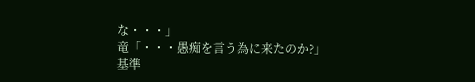な・・・」
竜「・・・愚痴を言う為に来たのか?」
基準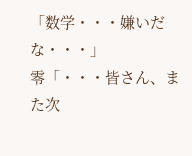「数学・・・嫌いだな・・・」
零「・・・皆さん、また次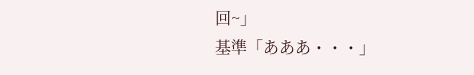回~」
基準「あああ・・・」